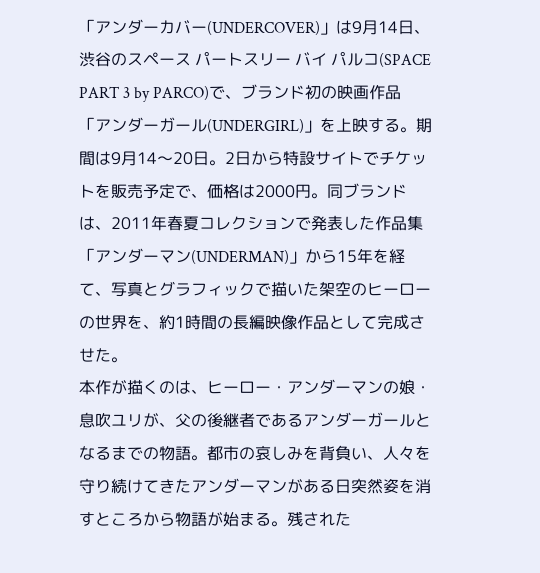「アンダーカバー(UNDERCOVER)」は9月14日、渋谷のスペース パートスリー バイ パルコ(SPACE PART 3 by PARCO)で、ブランド初の映画作品「アンダーガール(UNDERGIRL)」を上映する。期間は9月14〜20日。2日から特設サイトでチケットを販売予定で、価格は2000円。同ブランドは、2011年春夏コレクションで発表した作品集「アンダーマン(UNDERMAN)」から15年を経て、写真とグラフィックで描いた架空のヒーローの世界を、約1時間の長編映像作品として完成させた。
本作が描くのは、ヒーロー・アンダーマンの娘・息吹ユリが、父の後継者であるアンダーガールとなるまでの物語。都市の哀しみを背負い、人々を守り続けてきたアンダーマンがある日突然姿を消すところから物語が始まる。残された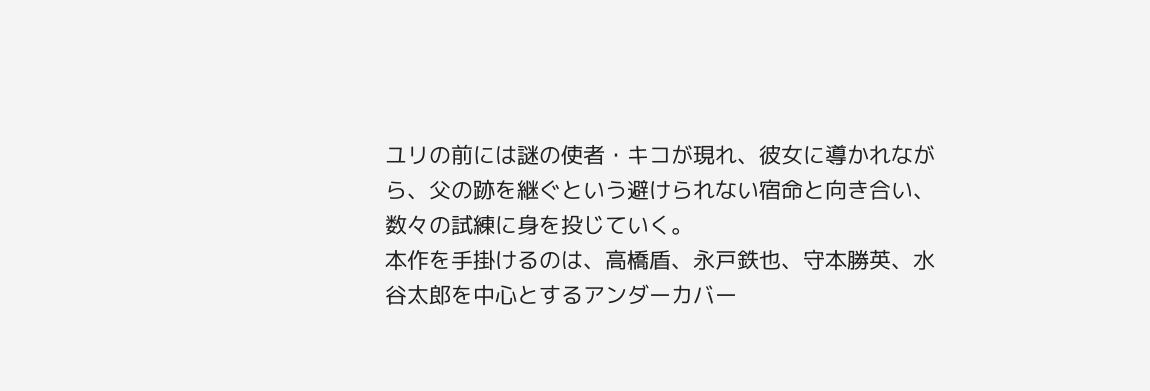ユリの前には謎の使者・キコが現れ、彼女に導かれながら、父の跡を継ぐという避けられない宿命と向き合い、数々の試練に身を投じていく。
本作を手掛けるのは、高橋盾、永戸鉄也、守本勝英、水谷太郎を中心とするアンダーカバー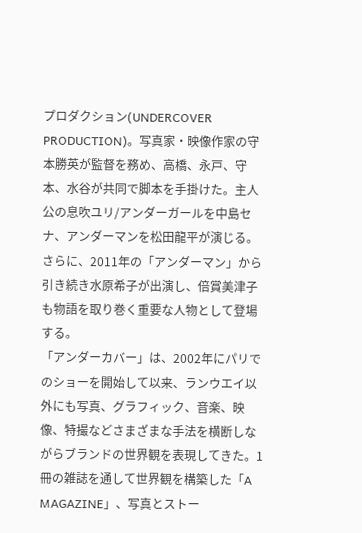プロダクション(UNDERCOVER PRODUCTION)。写真家・映像作家の守本勝英が監督を務め、高橋、永戸、守本、水谷が共同で脚本を手掛けた。主人公の息吹ユリ/アンダーガールを中島セナ、アンダーマンを松田龍平が演じる。さらに、2011年の「アンダーマン」から引き続き水原希子が出演し、倍賞美津子も物語を取り巻く重要な人物として登場する。
「アンダーカバー」は、2002年にパリでのショーを開始して以来、ランウエイ以外にも写真、グラフィック、音楽、映像、特撮などさまざまな手法を横断しながらブランドの世界観を表現してきた。1冊の雑誌を通して世界観を構築した「A MAGAZINE」、写真とストー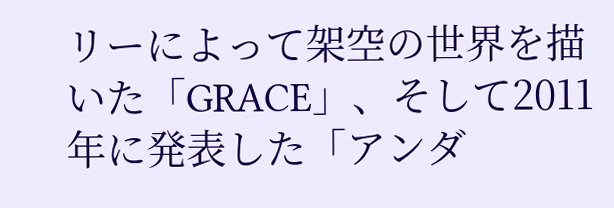リーによって架空の世界を描いた「GRACE」、そして2011年に発表した「アンダ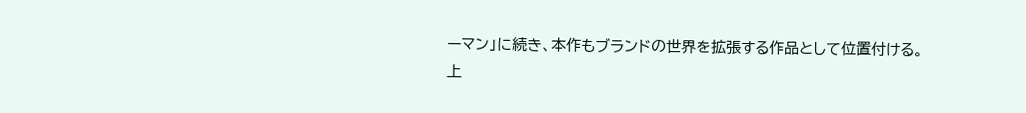ーマン」に続き、本作もブランドの世界を拡張する作品として位置付ける。
上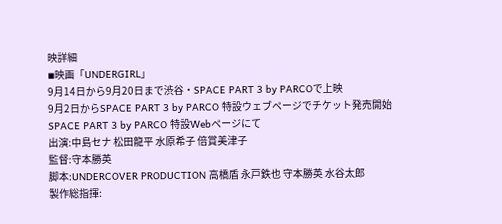映詳細
◾映画「UNDERGIRL」
9月14日から9月20日まで渋谷・SPACE PART 3 by PARCOで上映
9月2日からSPACE PART 3 by PARCO 特設ウェブページでチケット発売開始
SPACE PART 3 by PARCO 特設Webページにて
出演:中島セナ 松田龍平 水原希子 倍賞美津子
監督:守本勝英
脚本:UNDERCOVER PRODUCTION 高橋盾 永戸鉄也 守本勝英 水谷太郎
製作総指揮: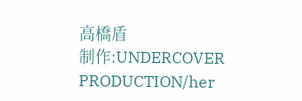高橋盾
制作:UNDERCOVER PRODUCTION/her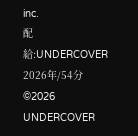inc.
配給:UNDERCOVER
2026年/54分
©2026 UNDERCOVER